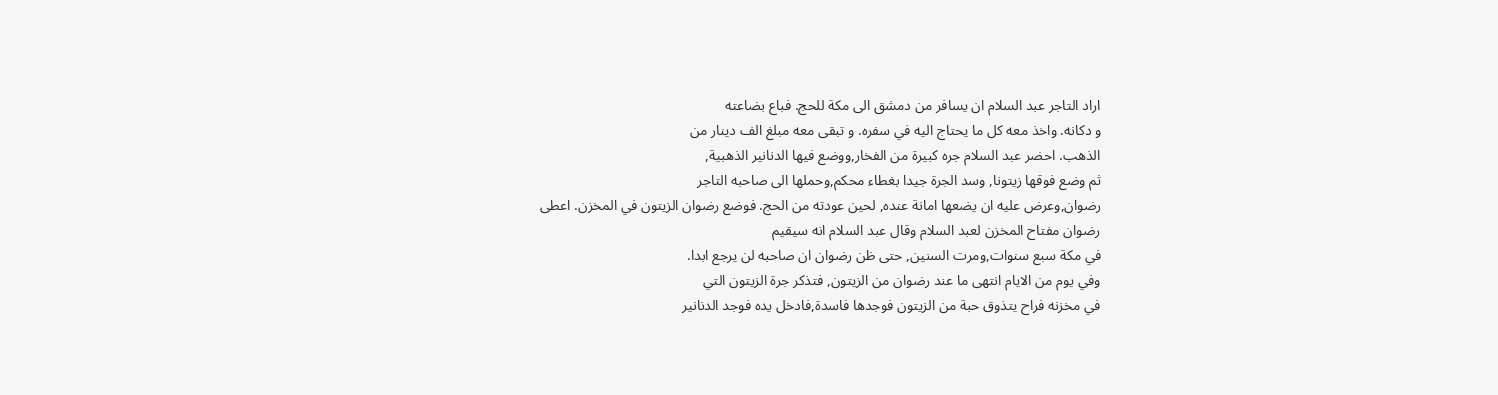اراد التاجر عبد السلام ان يسافر من دمشق الى مكة للحج. فباع بضاعته
و دكانه. واخذ معه كل ما يحتاج اليه في سفره. و تبقى معه مبلغ الف دينار من
الذهب. احضر عبد السلام جره كبيرة من الفخار,ووضع فيها الدنانير الذهبية,
ثم وضع فوقها زيتونا, وسد الجرة جيدا بغطاء محكم,وحملها الى صاحبه التاجر
رضوان,وعرض عليه ان يضعها امانة عنده, لحين عودته من الحج. فوضع رضوان الزيتون في المخزن. اعطى
رضوان مفتاح المخزن لعبد السلام وقال عبد السلام انه سيقيم
في مكة سبع سنوات,ومرت السنين, حتى ظن رضوان ان صاحبه لن يرجع ابدا.
وفي يوم من الايام انتهى ما عند رضوان من الزيتون, فتذكر جرة الزيتون التي
في مخزنه فراح يتذوق حبة من الزيتون فوجدها فاسدة,فادخل يده فوجد الدنانير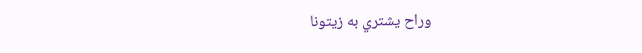وراح يشتري به زيتونا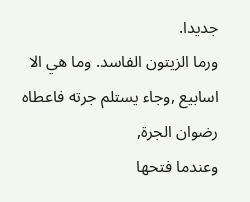جديدا.
ورما الزيتون الفاسد. وما هي الا اسابيع ,وجاء يستلم جرته فاعطاه رضوان الجرة,
وعندما فتحها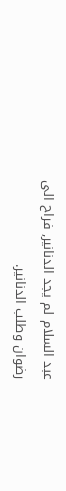عبد السلام لم يجد الدنانير, فراح الى رضوان وطلب الدنانير.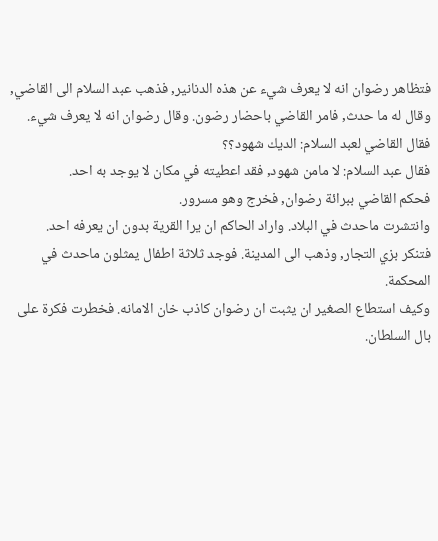فتظاهر رضوان انه لا يعرف شيء عن هذه الدنانير, فذهب عبد السلام الى القاضي,
وقال له ما حدث, فامر القاضي باحضار رضون. وقال رضوان انه لا يعرف شيء.
فقال القاضي لعبد السلام: الديك شهود؟؟
فقال عبد السلام: لا مامن شهود, فقد اعطيته في مكان لا يوجد به احد.
فحكم القاضي ببرائة رضوان, فخرج وهو مسرور.
وانتشرت ماحدث في البلاد. واراد الحاكم ان يرا القرية بدون ان يعرفه احد.
فتنكر بزي التجار, وذهب الى المدينة. فوجد ثلاثة اطفال يمثلون ماحدث في المحكمة.
وكيف استطاع الصغير ان يثبت ان رضوان كاذب خان الامانه. فخطرت فكرة على بال السلطان.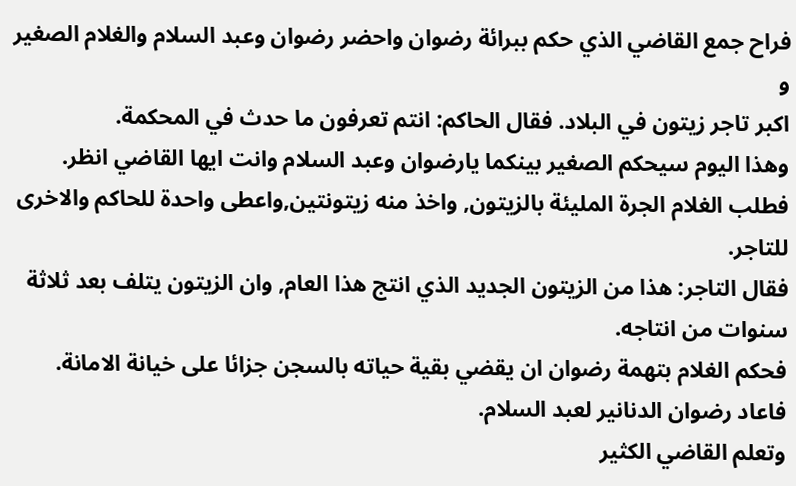فراح جمع القاضي الذي حكم ببرائة رضوان واحضر رضوان وعبد السلام والغلام الصغير و
اكبر تاجر زيتون في البلاد. فقال الحاكم: انتم تعرفون ما حدث في المحكمة.
وهذا اليوم سيحكم الصغير بينكما يارضوان وعبد السلام وانت ايها القاضي انظر.
فطلب الغلام الجرة المليئة بالزيتون, واخذ منه زيتونتين,واعطى واحدة للحاكم والاخرى للتاجر.
فقال التاجر: هذا من الزيتون الجديد الذي انتج هذا العام, وان الزيتون يتلف بعد ثلاثة سنوات من انتاجه.
فحكم الغلام بتهمة رضوان ان يقضي بقية حياته بالسجن جزائا على خيانة الامانة.
فاعاد رضوان الدنانير لعبد السلام.
وتعلم القاضي الكثير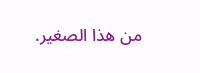من هذا الصغير.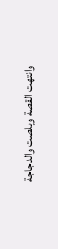وانتهت القصة وبلصت والدجاجة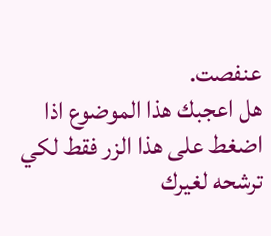عنفصت.
هل اعجبك هذا الموضوع اذا اضغط على هذا الزر فقط لكي ترشحه لغيرك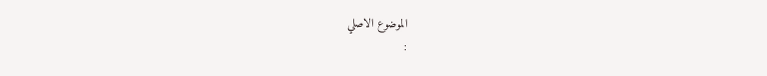الموضوع الاصلي
: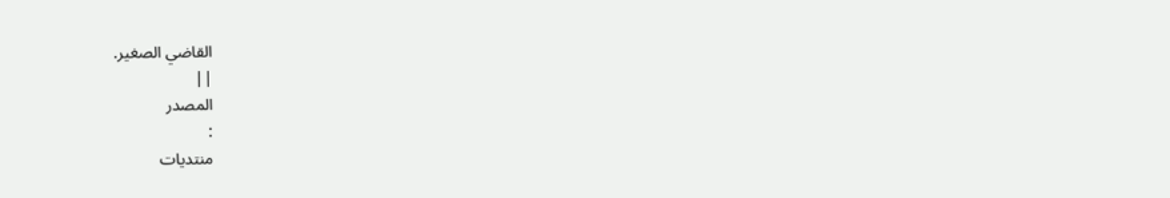القاضي الصغير.
||
المصدر
:
منتديات